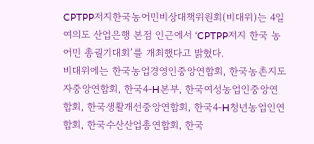CPTPP저지한국농어민비상대책위원회(비대위)는 4일 여의도 산업은행 본점 인근에서 ‘CPTPP저지 한국 농어민 총궐기대회’를 개최했다고 밝혔다.
비대위에는 한국농업경영인중앙연합회, 한국농촌지도자중앙연합회, 한국4-H본부, 한국여성농업인중앙연합회, 한국생활개선중앙연합회, 한국4-H청년농업인연합회, 한국수산산업총연합회, 한국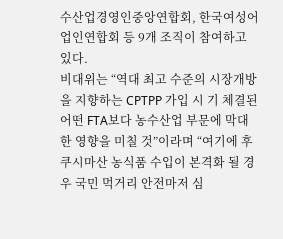수산업경영인중앙연합회, 한국여성어업인연합회 등 9개 조직이 참여하고 있다.
비대위는 “역대 최고 수준의 시장개방을 지향하는 CPTPP 가입 시 기 체결된 어떤 FTA보다 농수산업 부문에 막대한 영향을 미칠 것”이라며 “여기에 후쿠시마산 농식품 수입이 본격화 될 경우 국민 먹거리 안전마저 심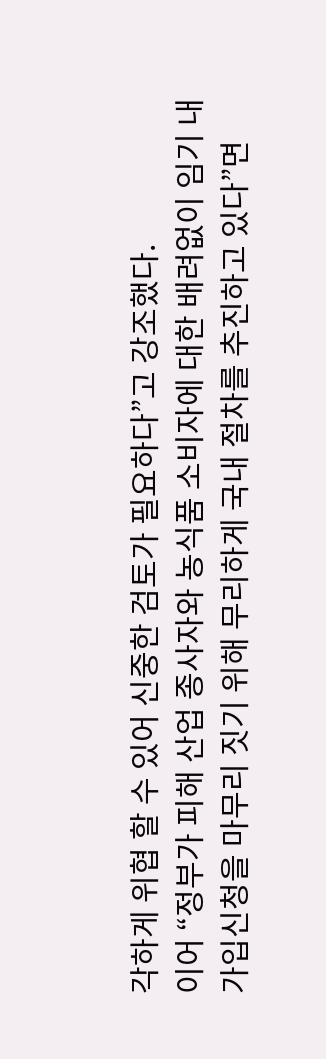각하게 위협 할 수 있어 신중한 검토가 필요하다”고 강조했다.
이어 “정부가 피해 산업 종사자와 농식품 소비자에 대한 배려없이 임기 내 가입신청을 마무리 짓기 위해 무리하게 국내 절차를 추진하고 있다”면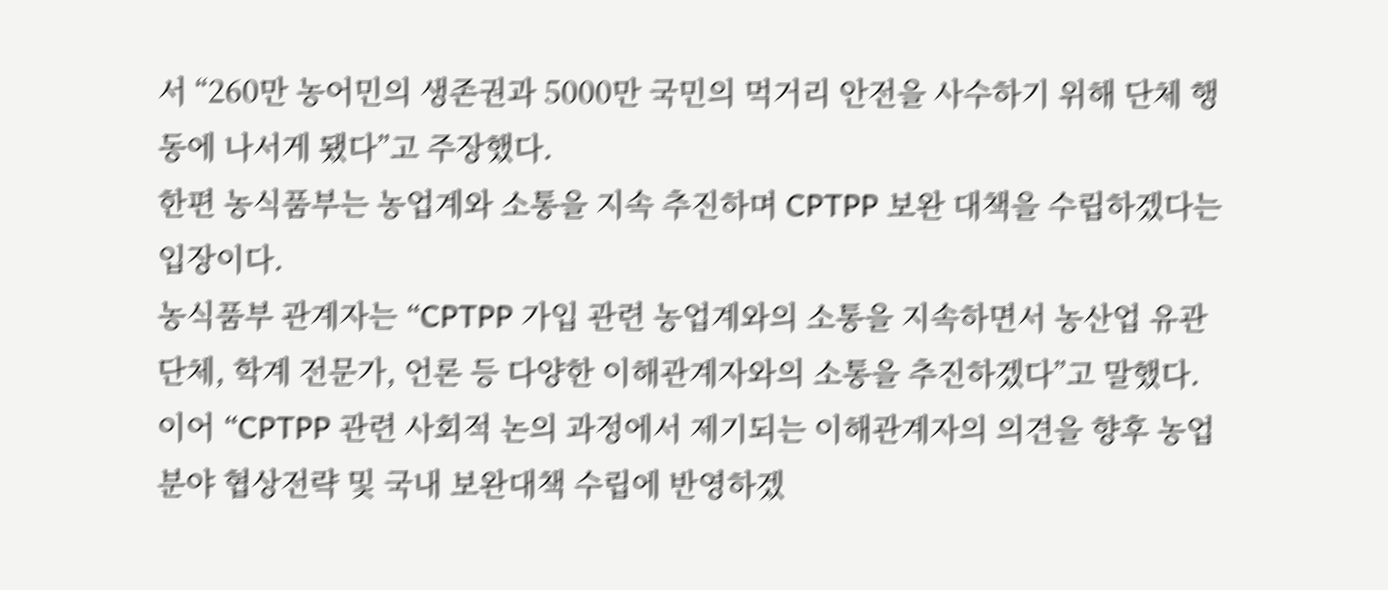서 “260만 농어민의 생존권과 5000만 국민의 먹거리 안전을 사수하기 위해 단체 행동에 나서게 됐다”고 주장했다.
한편 농식품부는 농업계와 소통을 지속 추진하며 CPTPP 보완 대책을 수립하겠다는 입장이다.
농식품부 관계자는 “CPTPP 가입 관련 농업계와의 소통을 지속하면서 농산업 유관단체, 학계 전문가, 언론 등 다양한 이해관계자와의 소통을 추진하겠다”고 말했다.
이어 “CPTPP 관련 사회적 논의 과정에서 제기되는 이해관계자의 의견을 향후 농업분야 협상전략 및 국내 보완대책 수립에 반영하겠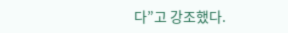다”고 강조했다.